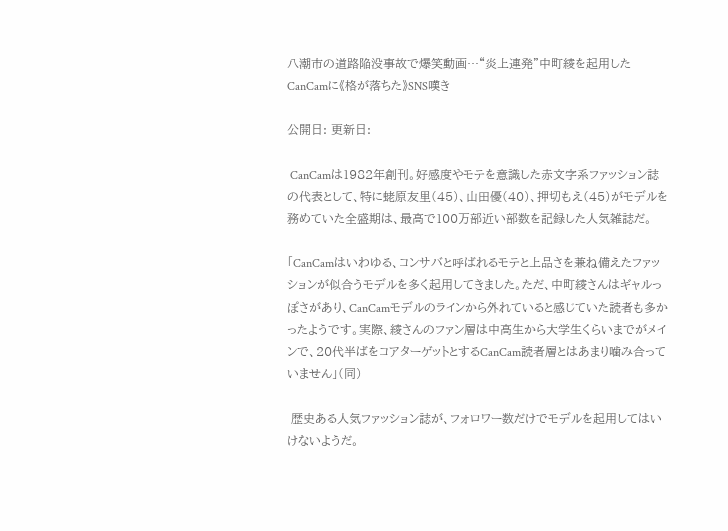八潮市の道路陥没事故で爆笑動画…“炎上連発”中町綾を起用したCanCamに《格が落ちた》SNS嘆き

公開日: 更新日:

 CanCamは1982年創刊。好感度やモテを意識した赤文字系ファッション誌の代表として、特に蛯原友里(45)、山田優(40)、押切もえ(45)がモデルを務めていた全盛期は、最高で100万部近い部数を記録した人気雑誌だ。

「CanCamはいわゆる、コンサバと呼ばれるモテと上品さを兼ね備えたファッションが似合うモデルを多く起用してきました。ただ、中町綾さんはギャルっぽさがあり、CanCamモデルのラインから外れていると感じていた読者も多かったようです。実際、綾さんのファン層は中高生から大学生くらいまでがメインで、20代半ばをコアターゲットとするCanCam読者層とはあまり噛み合っていません」(同)

 歴史ある人気ファッション誌が、フォロワー数だけでモデルを起用してはいけないようだ。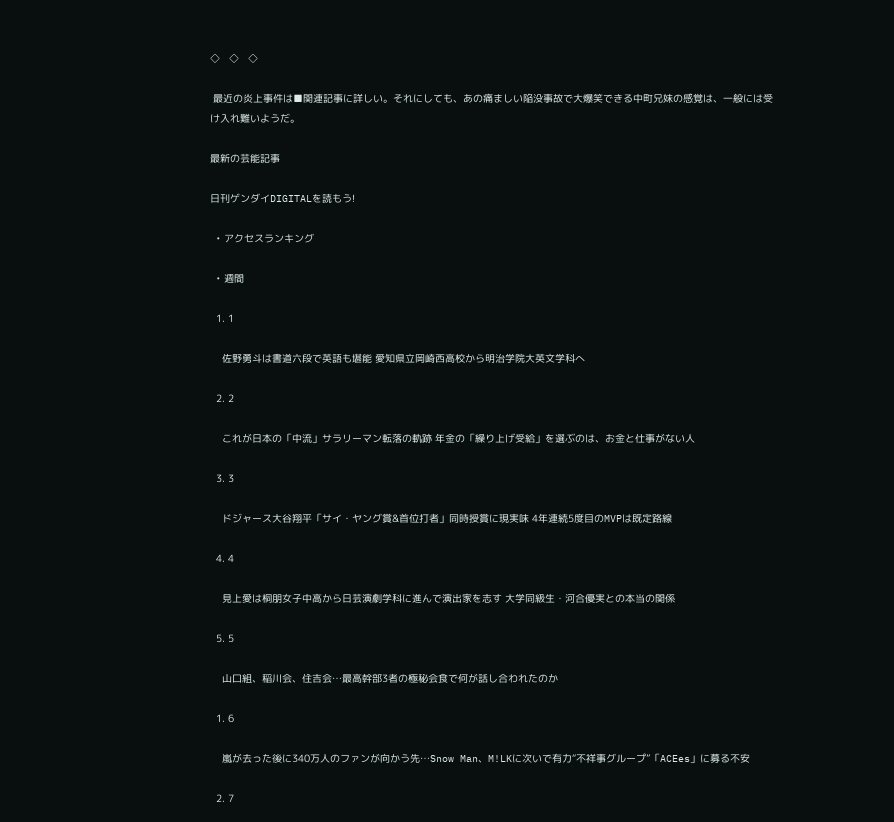◇   ◇   ◇

 最近の炎上事件は■関連記事に詳しい。それにしても、あの痛ましい陥没事故で大爆笑できる中町兄妹の感覚は、一般には受け入れ難いようだ。

最新の芸能記事

日刊ゲンダイDIGITALを読もう!

  • アクセスランキング

  • 週間

  1. 1

    佐野勇斗は書道六段で英語も堪能 愛知県立岡崎西高校から明治学院大英文学科へ

  2. 2

    これが日本の「中流」サラリーマン転落の軌跡 年金の「繰り上げ受給」を選ぶのは、お金と仕事がない人

  3. 3

    ドジャース大谷翔平「サイ・ヤング賞&首位打者」同時授賞に現実味 4年連続5度目のMVPは既定路線

  4. 4

    見上愛は桐朋女子中高から日芸演劇学科に進んで演出家を志す 大学同級生・河合優実との本当の関係

  5. 5

    山口組、稲川会、住吉会…最高幹部3者の極秘会食で何が話し合われたのか

  1. 6

    嵐が去った後に340万人のファンが向かう先…Snow Man、M!LKに次いで有力“不祥事グループ”「ACEes」に募る不安

  2. 7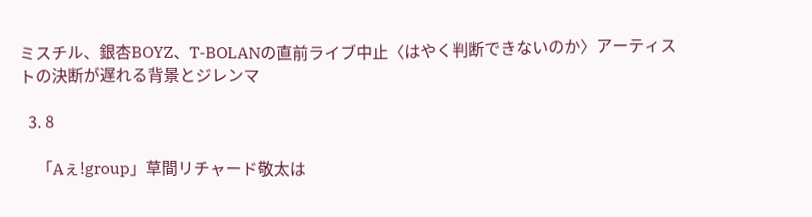ミスチル、銀杏BOYZ、T-BOLANの直前ライブ中止〈はやく判断できないのか〉アーティストの決断が遅れる背景とジレンマ

  3. 8

    「Aぇ!group」草間リチャード敬太は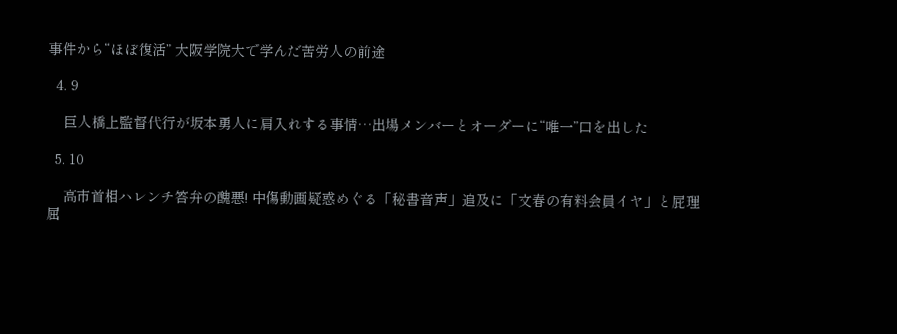事件から“ほぼ復活” 大阪学院大で学んだ苦労人の前途

  4. 9

    巨人橋上監督代行が坂本勇人に肩入れする事情…出場メンバーとオーダーに“唯一”口を出した

  5. 10

    高市首相ハレンチ答弁の醜悪! 中傷動画疑惑めぐる「秘書音声」追及に「文春の有料会員イヤ」と屁理屈